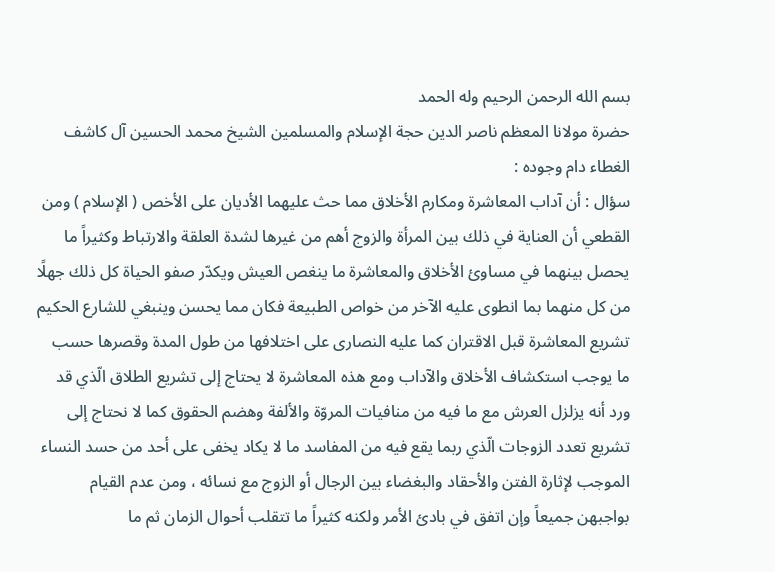بسم الله الرحمن الرحيم وله الحمد
حضرة مولانا المعظم ناصر الدين حجة الإسلام والمسلمين الشيخ محمد الحسين آل كاشف الغطاء دام وجوده :
سؤال : أن آداب المعاشرة ومكارم الأخلاق مما حث عليهما الأديان على الأخص ( الإسلام ) ومن القطعي أن العناية في ذلك بين المرأة والزوج أهم من غيرها لشدة العلقة والارتباط وكثيراً ما يحصل بينهما في مساوئ الأخلاق والمعاشرة ما ينغص العيش ويكدّر صفو الحياة كل ذلك جهلًا من كل منهما بما انطوى عليه الآخر من خواص الطبيعة فكان مما يحسن وينبغي للشارع الحكيم تشريع المعاشرة قبل الاقتران كما عليه النصارى على اختلافها من طول المدة وقصرها حسب ما يوجب استكشاف الأخلاق والآداب ومع هذه المعاشرة لا يحتاج إلى تشريع الطلاق الّذي قد ورد أنه يزلزل العرش مع ما فيه من منافيات المروّة والألفة وهضم الحقوق كما لا نحتاج إلى تشريع تعدد الزوجات الّذي ربما يقع فيه من المفاسد ما لا يكاد يخفى على أحد من حسد النساء الموجب لإثارة الفتن والأحقاد والبغضاء بين الرجال أو الزوج مع نسائه ، ومن عدم القيام بواجبهن جميعاً وإن اتفق في بادئ الأمر ولكنه كثيراً ما تتقلب أحوال الزمان ثم ما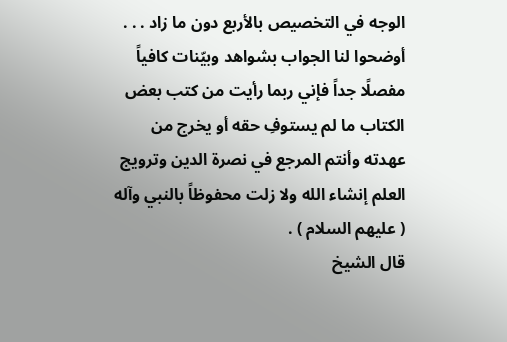الوجه في التخصيص بالأربع دون ما زاد . . . أوضحوا لنا الجواب بشواهد وبيّنات كافياً مفصلًا جداً فإني ربما رأيت من كتب بعض الكتاب ما لم يستوفِ حقه أو يخرج من عهدته وأنتم المرجع في نصرة الدين وترويج العلم إنشاء الله ولا زلت محفوظاً بالنبي وآله ( عليهم السلام ) .
قال الشيخ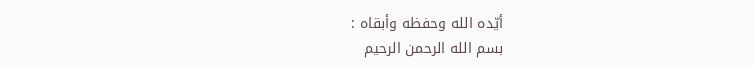أيّده الله وحفظه وأبقاه :
بسم الله الرحمن الرحيم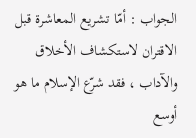الجواب : أمّا تشريع المعاشرة قبل الاقتران لاستكشاف الأخلاق والآداب ، فقد شرّع الإسلام ما هو أوسع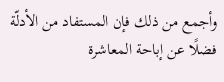وأجمع من ذلك فإن المستفاد من الأدلّة فضلًا عن إباحة المعاشرة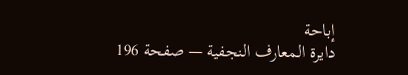إباحة
دايرة المعارف النجفية — صفحة 196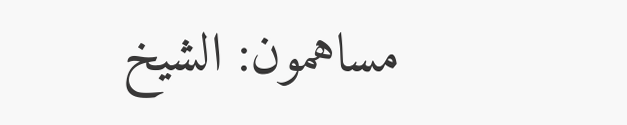مساهمون: الشيخ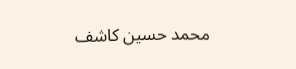محمد حسين كاشف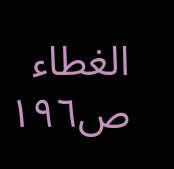الغطاء
ص١٩٦